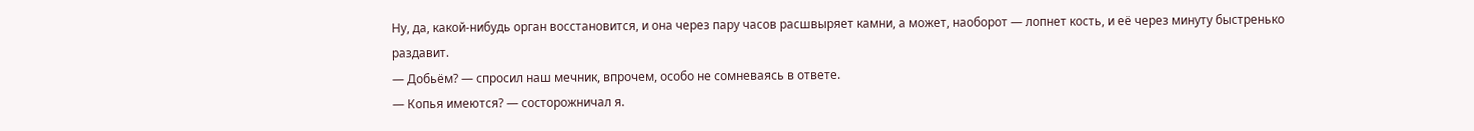Ну, да, какой-нибудь орган восстановится, и она через пару часов расшвыряет камни, а может, наоборот — лопнет кость, и её через минуту быстренько раздавит.
— Добьём? — спросил наш мечник, впрочем, особо не сомневаясь в ответе.
— Копья имеются? — состорожничал я.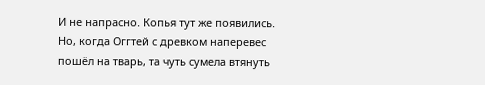И не напрасно. Копья тут же появились. Но, когда Оггтей с древком наперевес пошёл на тварь, та чуть сумела втянуть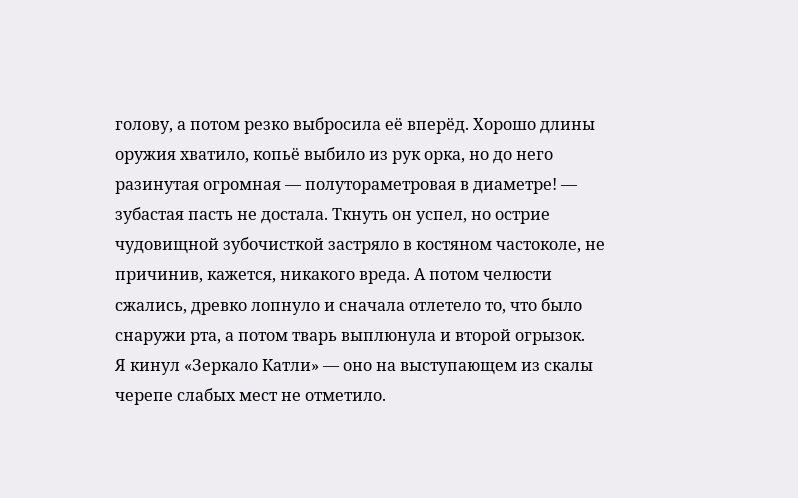голову, а потом резко выбросила её вперёд. Хорошо длины оружия хватило, копьё выбило из рук орка, но до него разинутая огромная — полутораметровая в диаметре! — зубастая пасть не достала. Ткнуть он успел, но острие чудовищной зубочисткой застряло в костяном частоколе, не причинив, кажется, никакого вреда. А потом челюсти сжались, древко лопнуло и сначала отлетело то, что было снаружи рта, а потом тварь выплюнула и второй огрызок.
Я кинул «Зеркало Катли» — оно на выступающем из скалы черепе слабых мест не отметило.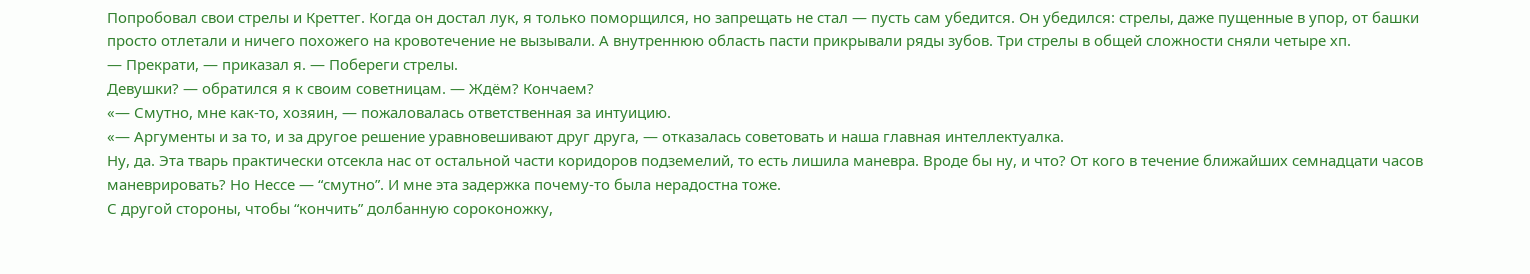Попробовал свои стрелы и Креттег. Когда он достал лук, я только поморщился, но запрещать не стал — пусть сам убедится. Он убедился: стрелы, даже пущенные в упор, от башки просто отлетали и ничего похожего на кровотечение не вызывали. А внутреннюю область пасти прикрывали ряды зубов. Три стрелы в общей сложности сняли четыре хп.
— Прекрати, — приказал я. — Побереги стрелы.
Девушки? — обратился я к своим советницам. — Ждём? Кончаем?
«— Смутно, мне как-то, хозяин, — пожаловалась ответственная за интуицию.
«— Аргументы и за то, и за другое решение уравновешивают друг друга, — отказалась советовать и наша главная интеллектуалка.
Ну, да. Эта тварь практически отсекла нас от остальной части коридоров подземелий, то есть лишила маневра. Вроде бы ну, и что? От кого в течение ближайших семнадцати часов маневрировать? Но Нессе — “смутно”. И мне эта задержка почему-то была нерадостна тоже.
С другой стороны, чтобы “кончить” долбанную сороконожку,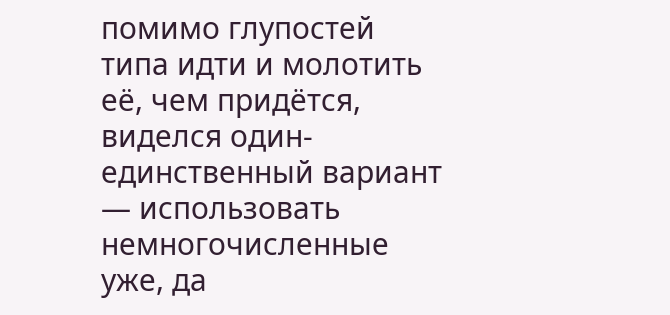помимо глупостей типа идти и молотить её, чем придётся, виделся один-единственный вариант — использовать немногочисленные уже, да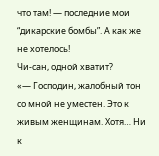что там! — последние мои “дикарские бомбы”. А как же не хотелось!
Чи-сан, одной хватит?
«— Господин, жалобный тон со мной не уместен. Это к живым женщинам. Хотя… Ни к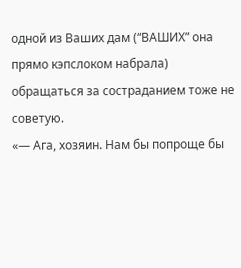одной из Ваших дам (“ВАШИХ” она прямо кэпслоком набрала) обращаться за состраданием тоже не советую.
«— Ага, хозяин. Нам бы попроще бы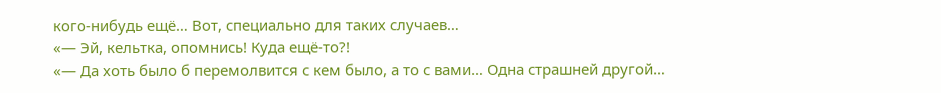кого-нибудь ещё… Вот, специально для таких случаев…
«— Эй, кельтка, опомнись! Куда ещё-то?!
«— Да хоть было б перемолвится с кем было, а то с вами… Одна страшней другой…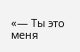«— Ты это меня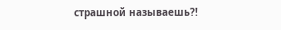страшной называешь?!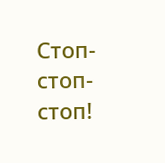Стоп-стоп-стоп!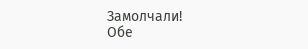Замолчали!
Обе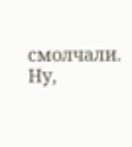смолчали. Ну,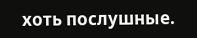хоть послушные.